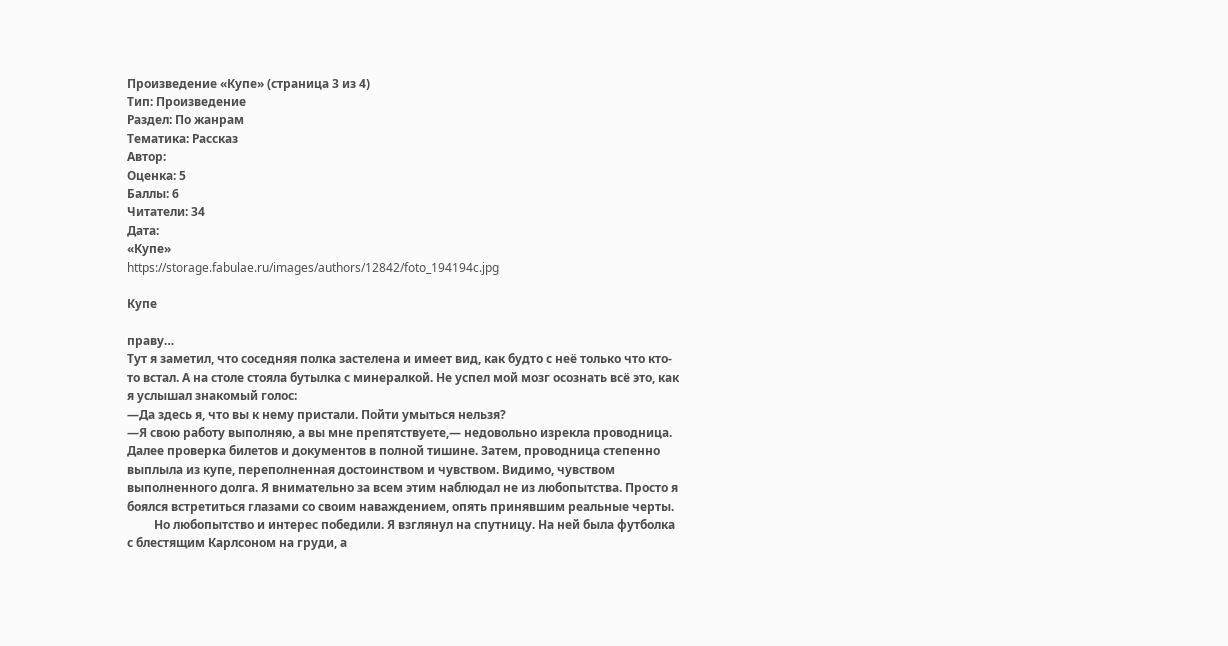Произведение «Купе» (страница 3 из 4)
Тип: Произведение
Раздел: По жанрам
Тематика: Рассказ
Автор:
Оценка: 5
Баллы: 6
Читатели: 34
Дата:
«Купе»
https://storage.fabulae.ru/images/authors/12842/foto_194194c.jpg

Купе

праву…
Тут я заметил, что соседняя полка застелена и имеет вид, как будто с неё только что кто-то встал. А на столе стояла бутылка с минералкой. Не успел мой мозг осознать всё это, как я услышал знакомый голос:
—Да здесь я, что вы к нему пристали. Пойти умыться нельзя?
—Я свою работу выполняю, а вы мне препятствуете,— недовольно изрекла проводница.
Далее проверка билетов и документов в полной тишине. Затем, проводница степенно выплыла из купе, переполненная достоинством и чувством. Видимо, чувством выполненного долга. Я внимательно за всем этим наблюдал не из любопытства. Просто я боялся встретиться глазами со своим наваждением, опять принявшим реальные черты.
         Но любопытство и интерес победили. Я взглянул на спутницу. На ней была футболка с блестящим Карлсоном на груди, а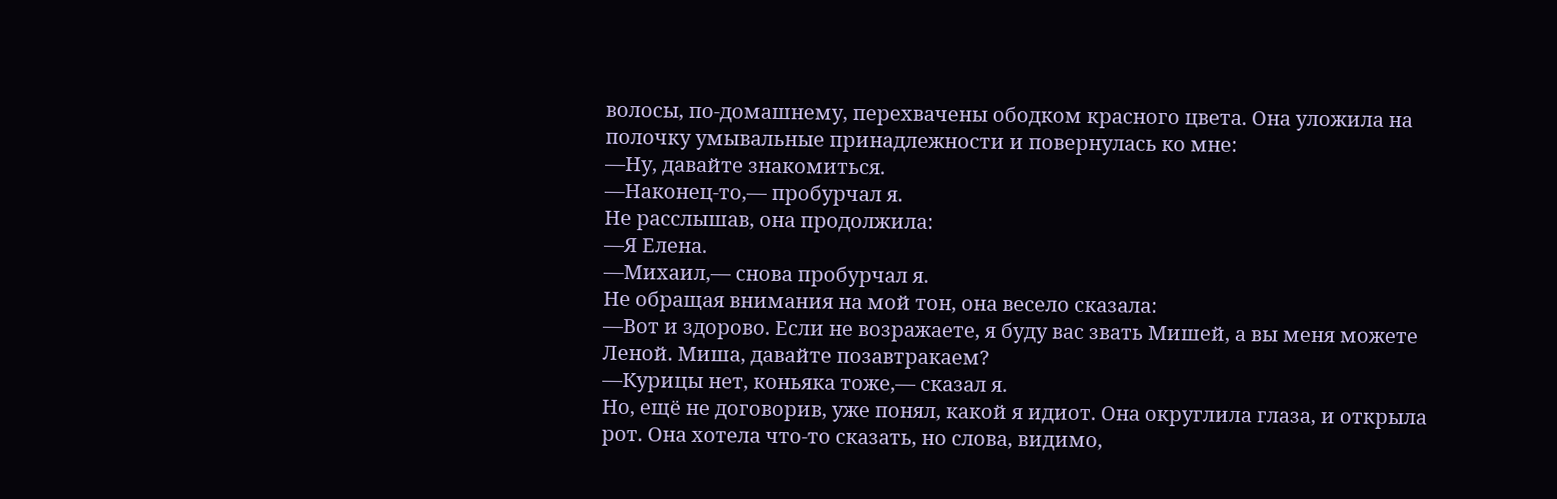волосы, по-домашнему, перехвачены ободком красного цвета. Она уложила на полочку умывальные принадлежности и повернулась ко мне:
—Ну, давайте знакомиться.
—Наконец-то,— пробурчал я.
Не расслышав, она продолжила:
—Я Елена.
—Михаил,— снова пробурчал я.
Не обращая внимания на мой тон, она весело сказала:
—Вот и здорово. Если не возражаете, я буду вас звать Мишей, а вы меня можете Леной. Миша, давайте позавтракаем?
—Курицы нет, коньяка тоже,— сказал я.
Но, ещё не договорив, уже понял, какой я идиот. Она округлила глаза, и открыла рот. Она хотела что-то сказать, но слова, видимо,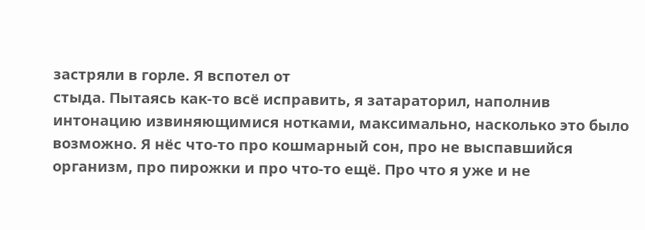застряли в горле. Я вспотел от
стыда. Пытаясь как-то всё исправить, я затараторил, наполнив интонацию извиняющимися нотками, максимально, насколько это было возможно. Я нёс что-то про кошмарный сон, про не выспавшийся организм, про пирожки и про что-то ещё. Про что я уже и не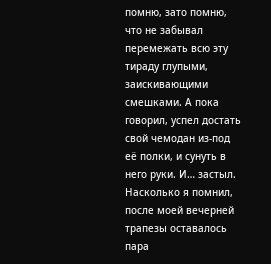помню, зато помню, что не забывал перемежать всю эту тираду глупыми, заискивающими смешками. А пока говорил, успел достать свой чемодан из-под её полки, и сунуть в него руки. И… застыл. Насколько я помнил, после моей вечерней трапезы оставалось пара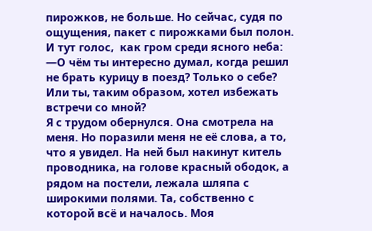пирожков, не больше. Но сейчас, судя по ощущения, пакет с пирожками был полон. И тут голос,  как гром среди ясного неба:
—О чём ты интересно думал, когда решил не брать курицу в поезд? Только о себе? Или ты, таким образом, хотел избежать встречи со мной?
Я с трудом обернулся. Она смотрела на меня. Но поразили меня не её слова, а то, что я увидел. На ней был накинут китель проводника, на голове красный ободок, а рядом на постели, лежала шляпа с широкими полями. Та, собственно с которой всё и началось. Моя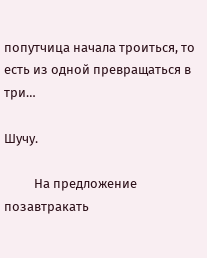попутчица начала троиться, то есть из одной превращаться в три…

Шучу.

          На предложение позавтракать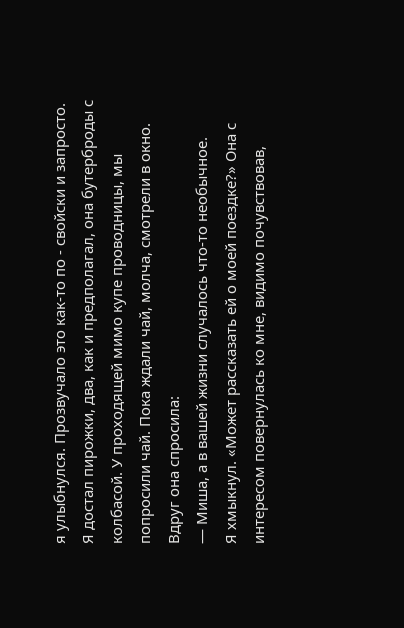я улыбнулся. Прозвучало это как-то по - свойски и запросто. Я достал пирожки, два, как и предполагал, она бутерброды с колбасой. У проходящей мимо купе проводницы, мы попросили чай. Пока ждали чай, молча, смотрели в окно. Вдруг она спросила:
— Миша, а в вашей жизни случалось что-то необычное.
Я хмыкнул. «Может рассказать ей о моей поездке?» Она с интересом повернулась ко мне, видимо почувствовав,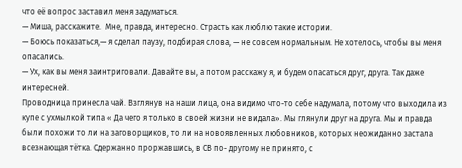что её вопрос заставил меня задуматься.
— Миша, расскажите.  Мне, правда, интересно. Страсть как люблю такие истории.
— Боюсь показаться,— я сделал паузу, подбирая слова, — не совсем нормальным. Не хотелось, чтобы вы меня опасались.
— Ух, как вы меня заинтриговали. Давайте вы, а потом расскажу я, и будем опасаться друг, друга. Так даже интересней.
Проводница принесла чай. Взглянув на наши лица, она видимо что-то себе надумала, потому что выходила из купе с ухмылкой типа « Да чего я только в своей жизни не видала». Мы глянули друг на друга. Мы и правда были похожи то ли на заговорщиков, то ли на новоявленных любовников, которых неожиданно застала всезнающая тётка. Сдержанно проржавшись, в СВ по- другому не принято, с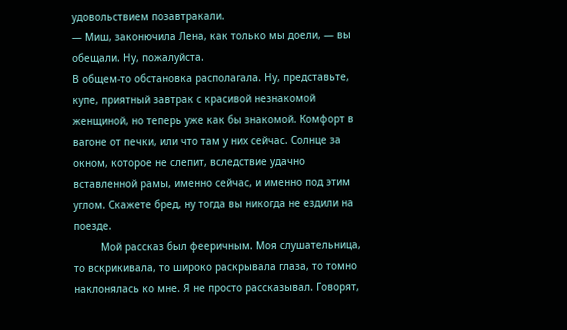удовольствием позавтракали.
— Миш, законючила Лена, как только мы доели, — вы обещали. Ну, пожалуйста.
В общем-то обстановка располагала. Ну, представьте, купе, приятный завтрак с красивой незнакомой женщиной, но теперь уже как бы знакомой. Комфорт в вагоне от печки, или что там у них сейчас. Солнце за окном, которое не слепит, вследствие удачно вставленной рамы, именно сейчас, и именно под этим углом. Скажете бред, ну тогда вы никогда не ездили на поезде.
         Мой рассказ был фееричным. Моя слушательница, то вскрикивала, то широко раскрывала глаза, то томно наклонялась ко мне. Я не просто рассказывал. Говорят,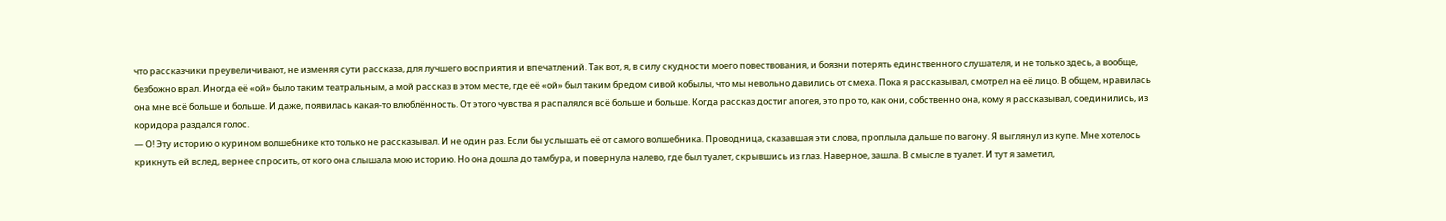что рассказчики преувеличивают, не изменяя сути рассказа, для лучшего восприятия и впечатлений. Так вот, я, в силу скудности моего повествования, и боязни потерять единственного слушателя, и не только здесь, а вообще, безбожно врал. Иногда её «ой» было таким театральным, а мой рассказ в этом месте, где её «ой» был таким бредом сивой кобылы, что мы невольно давились от смеха. Пока я рассказывал, смотрел на её лицо. В общем, нравилась она мне всё больше и больше. И даже, появилась какая-то влюблённость. От этого чувства я распалялся всё больше и больше. Когда рассказ достиг апогея, это про то, как они, собственно она, кому я рассказывал, соединились, из коридора раздался голос.
— О! Эту историю о курином волшебнике кто только не рассказывал. И не один раз. Если бы услышать её от самого волшебника. Проводница, сказавшая эти слова, проплыла дальше по вагону. Я выглянул из купе. Мне хотелось крикнуть ей вслед, вернее спросить, от кого она слышала мою историю. Но она дошла до тамбура, и повернула налево, где был туалет, скрывшись из глаз. Наверное, зашла. В смысле в туалет. И тут я заметил,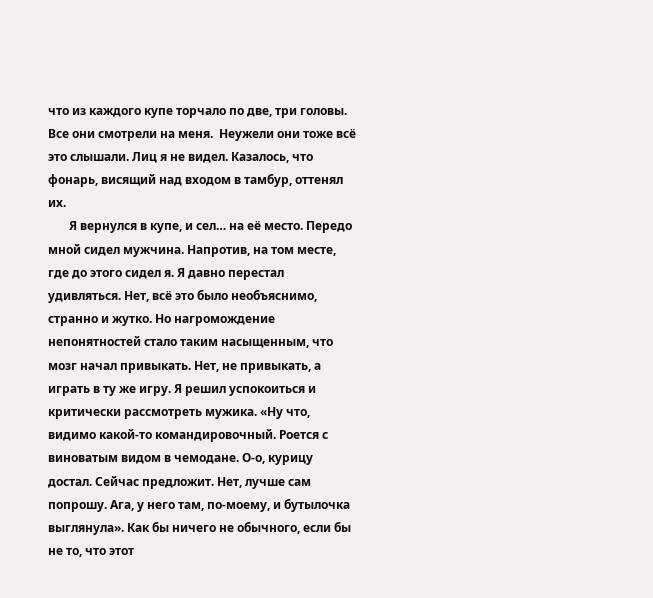что из каждого купе торчало по две, три головы. Все они смотрели на меня.  Неужели они тоже всё это слышали. Лиц я не видел. Казалось, что фонарь, висящий над входом в тамбур, оттенял их.
       Я вернулся в купе, и сел… на её место. Передо мной сидел мужчина. Напротив, на том месте, где до этого сидел я. Я давно перестал удивляться. Нет, всё это было необъяснимо, странно и жутко. Но нагромождение непонятностей стало таким насыщенным, что мозг начал привыкать. Нет, не привыкать, а играть в ту же игру. Я решил успокоиться и критически рассмотреть мужика. «Ну что, видимо какой-то командировочный. Роется с виноватым видом в чемодане. О-о, курицу достал. Сейчас предложит. Нет, лучше сам попрошу. Ага, у него там, по-моему, и бутылочка выглянула». Как бы ничего не обычного, если бы не то, что этот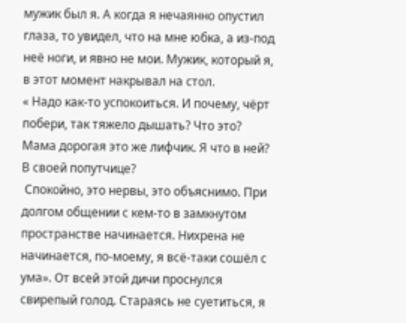мужик был я. А когда я нечаянно опустил глаза, то увидел, что на мне юбка, а из-под неё ноги, и явно не мои. Мужик, который я, в этот момент накрывал на стол.
« Надо как-то успокоиться. И почему, чёрт побери, так тяжело дышать? Что это? Мама дорогая это же лифчик. Я что в ней? В своей попутчице?
 Спокойно, это нервы, это объяснимо. При долгом общении с кем-то в замкнутом пространстве начинается. Нихрена не начинается, по-моему, я всё-таки сошёл с ума». От всей этой дичи проснулся свирепый голод. Стараясь не суетиться, я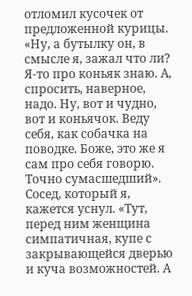отломил кусочек от предложенной курицы.
«Ну, а бутылку он, в смысле я, зажал что ли? Я-то про коньяк знаю. А, спросить, наверное, надо. Ну, вот и чудно, вот и коньячок. Веду себя, как собачка на поводке. Боже, это же я сам про себя говорю. Точно сумасшедший».
Сосед, который я, кажется уснул. «Тут, перед ним женщина симпатичная, купе с закрывающейся дверью и куча возможностей. А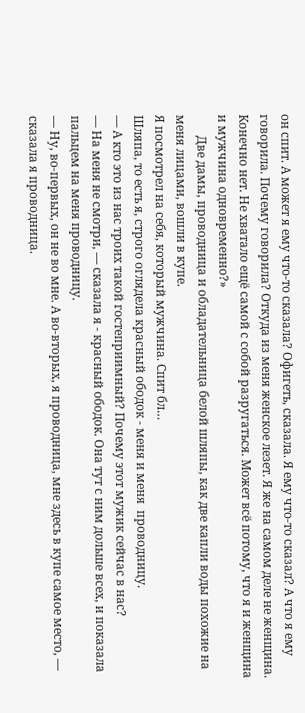он спит. А может я ему что-то сказала? Офигеть, сказала. Я ему что-то сказал? А что я ему говорила. Почему говорила? Откуда из меня женское лезет. Я же на самом деле не женщина. Конечно нет. Не хватало ещё самой с собой разругаться. Может всё потому, что я и женщина и мужчина одновременно?»
       Две дамы, проводница и обладательница белой шляпы, как две капли воды похожие на меня лицами, вошли в купе.
Я посмотрел на себя, который мужчина. Спит бл…
Шляпа, то есть я, строго оглядела красный ободок - меня и меня  проводницу.
— А кто это из нас троих такой гостеприимный? Почему этот мужик сейчас в нас?
— На меня не смотри, — сказала я - красный ободок. Она тут с ним дольше всех, и показала пальцем на меня проводницу.
— Ну, во-первых, он не во мне. А во-вторых, я проводница, мне здесь в купе самое место, — сказала я проводница.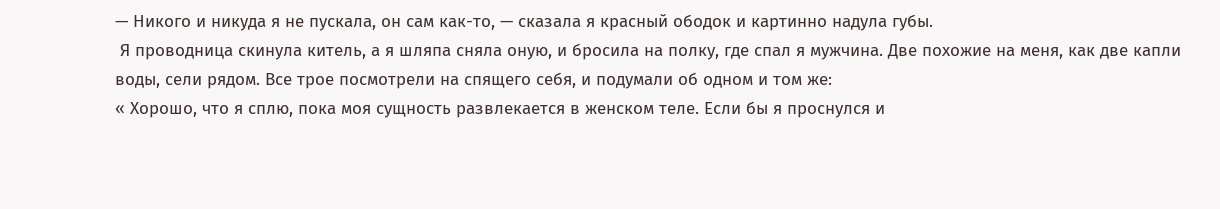— Никого и никуда я не пускала, он сам как-то, — сказала я красный ободок и картинно надула губы.
 Я проводница скинула китель, а я шляпа сняла оную, и бросила на полку, где спал я мужчина. Две похожие на меня, как две капли воды, сели рядом. Все трое посмотрели на спящего себя, и подумали об одном и том же:
« Хорошо, что я сплю, пока моя сущность развлекается в женском теле. Если бы я проснулся и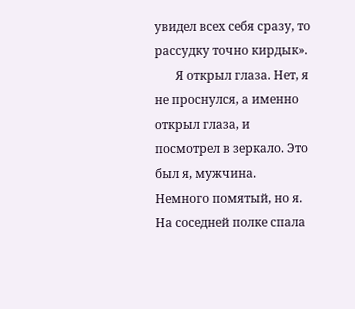увидел всех себя сразу, то рассудку точно кирдык».
       Я открыл глаза. Нет, я не проснулся, а именно открыл глаза, и посмотрел в зеркало. Это был я, мужчина. Немного помятый, но я. На соседней полке спала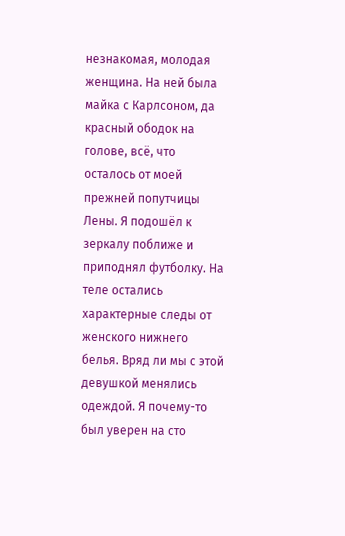незнакомая, молодая женщина. На ней была майка с Карлсоном, да красный ободок на голове, всё, что осталось от моей прежней попутчицы Лены. Я подошёл к зеркалу поближе и приподнял футболку. На теле остались характерные следы от женского нижнего белья. Вряд ли мы с этой девушкой менялись одеждой. Я почему-то был уверен на сто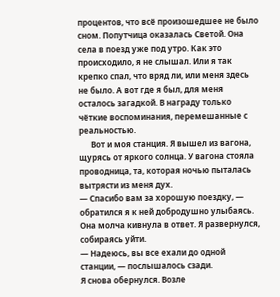процентов, что всё произошедшее не было сном. Попутчица оказалась Светой. Она села в поезд уже под утро. Как это происходило, я не слышал. Или я так крепко спал, что вряд ли, или меня здесь не было. А вот где я был, для меня осталось загадкой. В награду только чёткие воспоминания, перемешанные с реальностью.
      Вот и моя станция. Я вышел из вагона, щурясь от яркого солнца. У вагона стояла проводница, та, которая ночью пыталась вытрясти из меня дух.
— Спасибо вам за хорошую поездку, — обратился я к ней добродушно улыбаясь.
Она молча кивнула в ответ. Я развернулся, собираясь уйти.
— Надеюсь, вы все ехали до одной станции, — послышалось сзади.
Я снова обернулся. Возле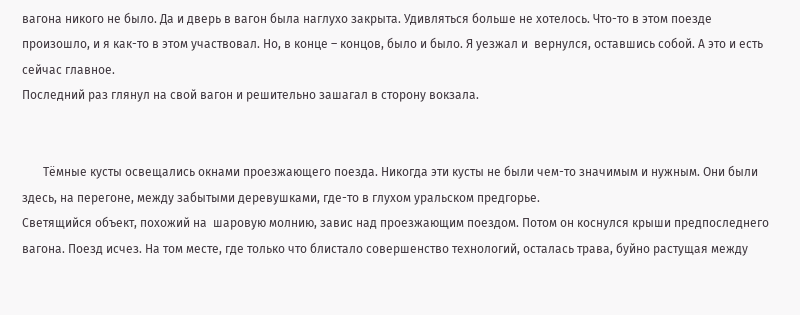вагона никого не было. Да и дверь в вагон была наглухо закрыта. Удивляться больше не хотелось. Что-то в этом поезде произошло, и я как-то в этом участвовал. Но, в конце – концов, было и было. Я уезжал и  вернулся, оставшись собой. А это и есть сейчас главное.
Последний раз глянул на свой вагон и решительно зашагал в сторону вокзала.


       Тёмные кусты освещались окнами проезжающего поезда. Никогда эти кусты не были чем-то значимым и нужным. Они были здесь, на перегоне, между забытыми деревушками, где-то в глухом уральском предгорье.
Светящийся объект, похожий на  шаровую молнию, завис над проезжающим поездом. Потом он коснулся крыши предпоследнего вагона. Поезд исчез. На том месте, где только что блистало совершенство технологий, осталась трава, буйно растущая между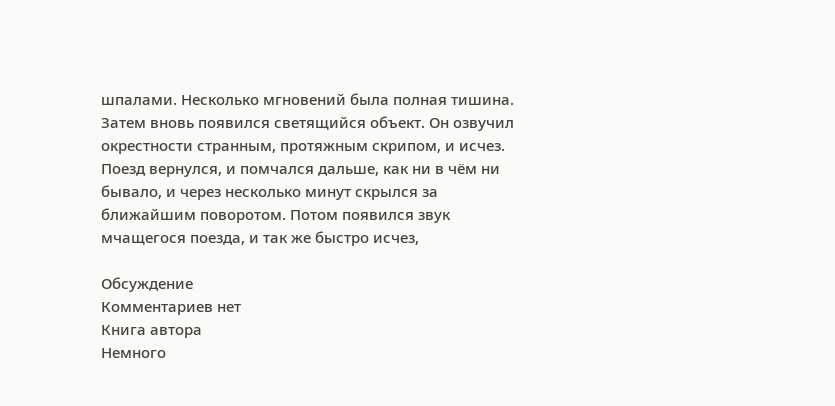шпалами. Несколько мгновений была полная тишина. Затем вновь появился светящийся объект. Он озвучил окрестности странным, протяжным скрипом, и исчез. Поезд вернулся, и помчался дальше, как ни в чём ни бывало, и через несколько минут скрылся за ближайшим поворотом. Потом появился звук мчащегося поезда, и так же быстро исчез,

Обсуждение
Комментариев нет
Книга автора
Немного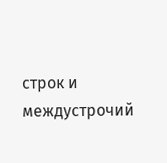строк и междустрочий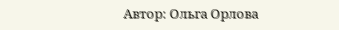Автор: Ольга Орлова